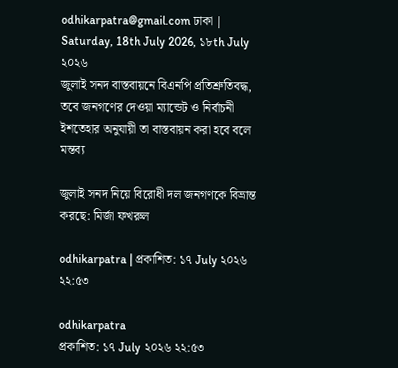odhikarpatra@gmail.com ঢাকা | Saturday, 18th July 2026, ১৮th July ২০২৬
জুলাই সনদ বাস্তবায়নে বিএনপি প্রতিশ্রুতিবদ্ধ, তবে জনগণের দেওয়া ম্যান্ডেট ও নির্বাচনী ইশতেহার অনুযায়ী তা বাস্তবায়ন করা হবে বলে মন্তব্য

জুলাই সনদ নিয়ে বিরোধী দল জনগণকে বিভ্রান্ত করছে: মির্জা ফখরুল

odhikarpatra | প্রকাশিত: ১৭ July ২০২৬ ২২:৫৩

odhikarpatra
প্রকাশিত: ১৭ July ২০২৬ ২২:৫৩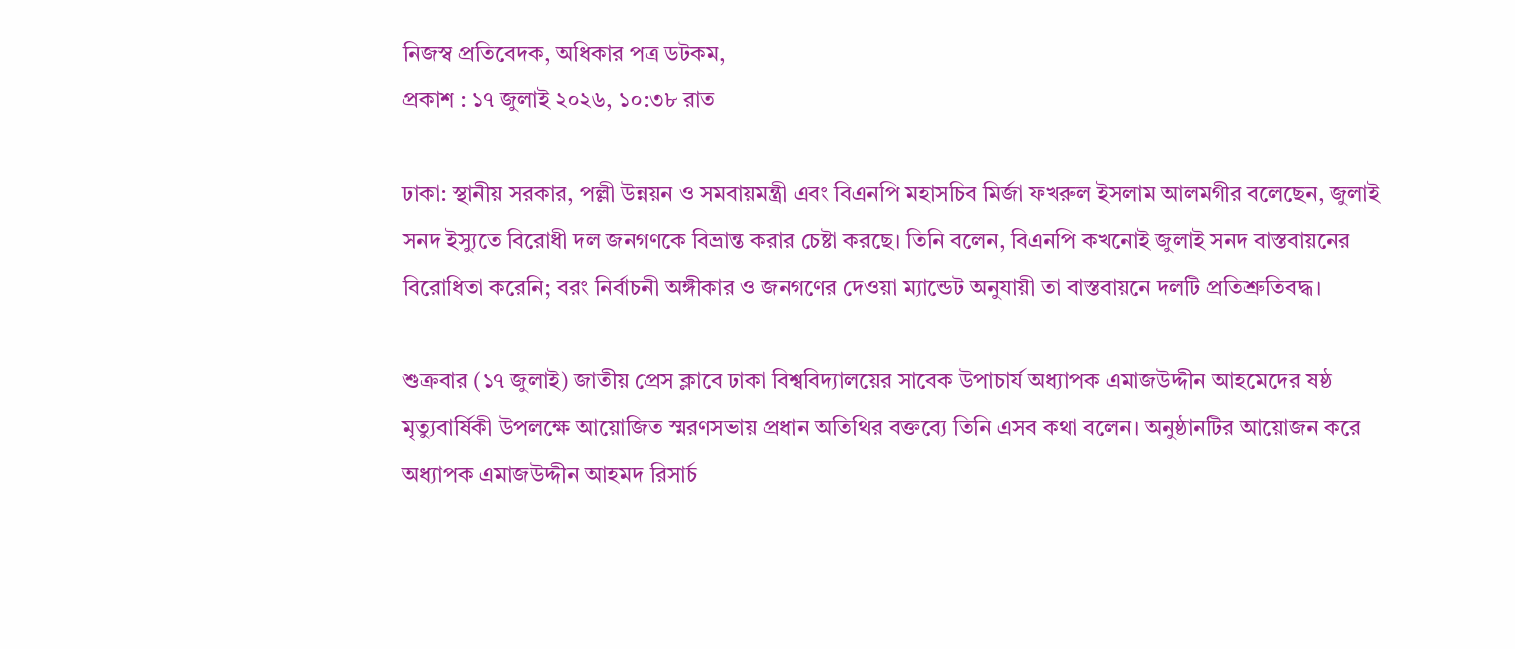নিজস্ব প্রতিবেদক, অধিকার পত্র ডটকম,
প্রকাশ : ১৭ জুলাই ২০২৬, ১০:৩৮ রাত

ঢাকা: স্থানীয় সরকার, পল্লী উন্নয়ন ও সমবায়মন্ত্রী এবং বিএনপি মহাসচিব মির্জা ফখরুল ইসলাম আলমগীর বলেছেন, জুলাই সনদ ইস্যুতে বিরোধী দল জনগণকে বিভ্রান্ত করার চেষ্টা করছে। তিনি বলেন, বিএনপি কখনোই জুলাই সনদ বাস্তবায়নের বিরোধিতা করেনি; বরং নির্বাচনী অঙ্গীকার ও জনগণের দেওয়া ম্যান্ডেট অনুযায়ী তা বাস্তবায়নে দলটি প্রতিশ্রুতিবদ্ধ।

শুক্রবার (১৭ জুলাই) জাতীয় প্রেস ক্লাবে ঢাকা বিশ্ববিদ্যালয়ের সাবেক উপাচার্য অধ্যাপক এমাজউদ্দীন আহমেদের ষষ্ঠ মৃত্যুবার্ষিকী উপলক্ষে আয়োজিত স্মরণসভায় প্রধান অতিথির বক্তব্যে তিনি এসব কথা বলেন। অনুষ্ঠানটির আয়োজন করে অধ্যাপক এমাজউদ্দীন আহমদ রিসার্চ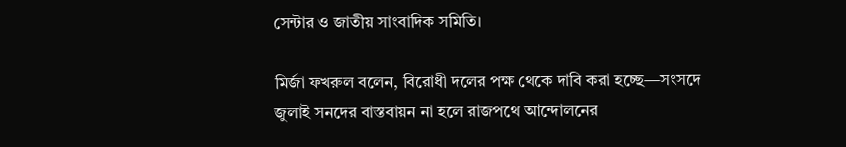সেন্টার ও জাতীয় সাংবাদিক সমিতি।

মির্জা ফখরুল বলেন, বিরোধী দলের পক্ষ থেকে দাবি করা হচ্ছে—সংসদে জুলাই সনদের বাস্তবায়ন না হলে রাজপথে আন্দোলনের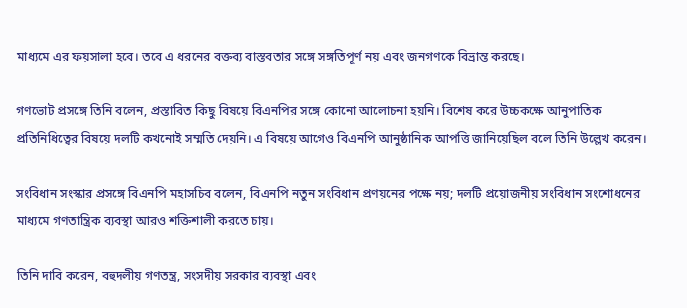মাধ্যমে এর ফয়সালা হবে। তবে এ ধরনের বক্তব্য বাস্তবতার সঙ্গে সঙ্গতিপূর্ণ নয় এবং জনগণকে বিভ্রান্ত করছে।

গণভোট প্রসঙ্গে তিনি বলেন, প্রস্তাবিত কিছু বিষয়ে বিএনপির সঙ্গে কোনো আলোচনা হয়নি। বিশেষ করে উচ্চকক্ষে আনুপাতিক প্রতিনিধিত্বের বিষয়ে দলটি কখনোই সম্মতি দেয়নি। এ বিষয়ে আগেও বিএনপি আনুষ্ঠানিক আপত্তি জানিয়েছিল বলে তিনি উল্লেখ করেন।

সংবিধান সংস্কার প্রসঙ্গে বিএনপি মহাসচিব বলেন, বিএনপি নতুন সংবিধান প্রণয়নের পক্ষে নয়; দলটি প্রয়োজনীয় সংবিধান সংশোধনের মাধ্যমে গণতান্ত্রিক ব্যবস্থা আরও শক্তিশালী করতে চায়।

তিনি দাবি করেন, বহুদলীয় গণতন্ত্র, সংসদীয় সরকার ব্যবস্থা এবং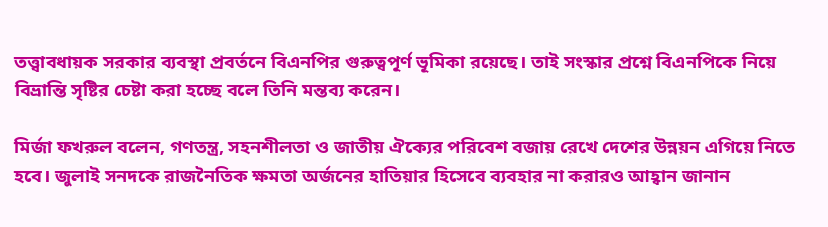তত্ত্বাবধায়ক সরকার ব্যবস্থা প্রবর্তনে বিএনপির গুরুত্বপূর্ণ ভূমিকা রয়েছে। তাই সংস্কার প্রশ্নে বিএনপিকে নিয়ে বিভ্রান্তি সৃষ্টির চেষ্টা করা হচ্ছে বলে তিনি মন্তব্য করেন।

মির্জা ফখরুল বলেন, গণতন্ত্র, সহনশীলতা ও জাতীয় ঐক্যের পরিবেশ বজায় রেখে দেশের উন্নয়ন এগিয়ে নিতে হবে। জুলাই সনদকে রাজনৈতিক ক্ষমতা অর্জনের হাতিয়ার হিসেবে ব্যবহার না করারও আহ্বান জানান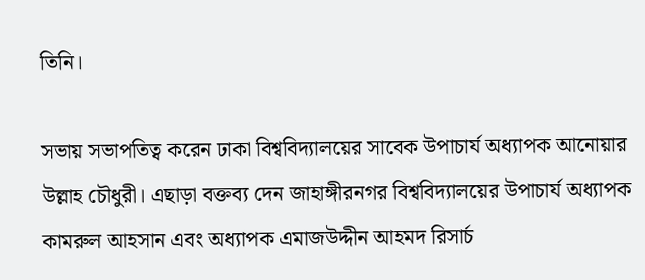তিনি।

সভায় সভাপতিত্ব করেন ঢাকা বিশ্ববিদ্যালয়ের সাবেক উপাচার্য অধ্যাপক আনোয়ার উল্লাহ চৌধুরী। এছাড়া বক্তব্য দেন জাহাঙ্গীরনগর বিশ্ববিদ্যালয়ের উপাচার্য অধ্যাপক কামরুল আহসান এবং অধ্যাপক এমাজউদ্দীন আহমদ রিসার্চ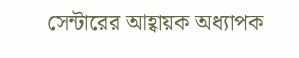সেন্টারের আহ্বায়ক অধ্যাপক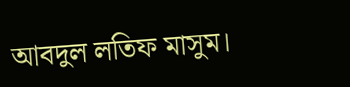আবদুল লতিফ মাসুম।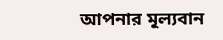আপনার মূল্যবান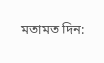মতামত দিন: